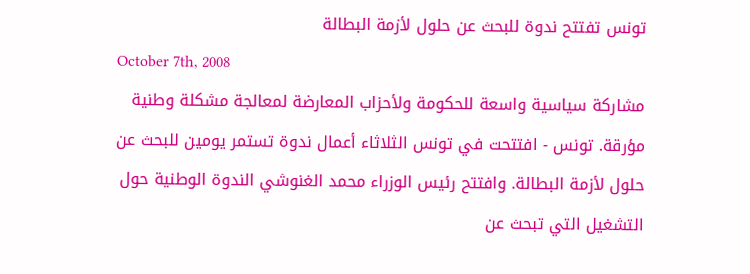تونس تفتتح ندوة للبحث عن حلول لأزمة البطالة
October 7th, 2008
مشاركة سياسية واسعة للحكومة ولأحزاب المعارضة لمعالجة مشكلة وطنية مؤرقة. تونس - افتتحت في تونس الثلاثاء أعمال ندوة تستمر يومين للبحث عن حلول لأزمة البطالة. وافتتح رئيس الوزراء محمد الغنوشي الندوة الوطنية حول التشغيل التي تبحث عن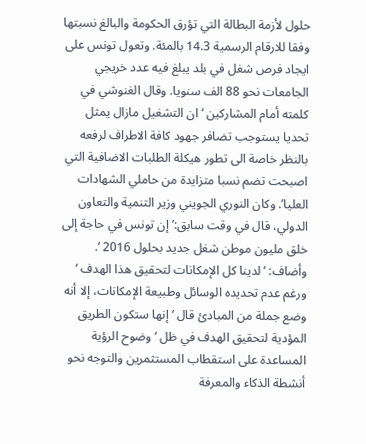حلول لأزمة البطالة التي تؤرق الحكومة والبالغ نسبتها وفقا للارقام الرسمية 14.3 بالمئة. وتعول تونس على ايجاد فرص شغل في بلد يبلغ فيه عدد خريجي الجامعات نحو 88 الف سنويا. وقال الغنوشي في كلمته أمام المشاركين ‘ان التشغيل مازال يمثل تحديا يستوجب تضافر جهود كافة الاطراف لرفعه بالنظر خاصة الى تطور هيكلة الطلبات الاضافية التي اصبحت تضم نسبا متزايدة من حاملي الشهادات العليا’. وكان النوري الجويني وزير التنمية والتعاون الدولي، قال في وقت سابق:’ إن تونس في حاجة إلى خلق مليون موطن شغل جديد بحلول 2016 ‘. وأضاف: ‘لدينا كل الإمكانات لتحقيق هذا الهدف ‘ ورغم عدم تحديده الوسائل وطبيعة الإمكانات، إلا أنه وضع جملة من المبادئ قال ‘ إنها ستكون الطريق المؤدية لتحقيق الهدف في ظل ‘ وضوح الرؤية المساعدة على استقطاب المستثمرين والتوجه نحو أنشطة الذكاء والمعرفة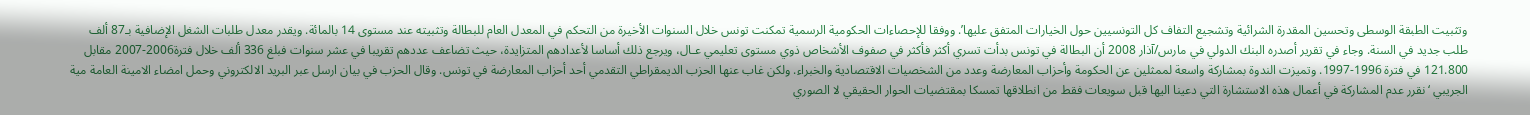وتثبيت الطبقة الوسطى وتحسين المقدرة الشرائية وتشجيع التفاف كل التونسيين حول الخيارات المتفق عليها’. ووفقا للإحصاءات الحكومية الرسمية تمكنت تونس خلال السنوات الأخيرة من التحكم في المعدل العام للبطالة وتثبيته عند مستوى 14 بالمائة. ويقدر معدل طلبات الشغل الإضافية بـ87 ألف طلب جديد في السنة. وجاء في تقرير أصدره البنك الدولي في مارس/آذار 2008 أن البطالة في تونس بدأت تسري أكثر فأكثر في صفوف الأشخاص ذوي مستوى تعليمي عـال، ويرجع ذلك أساسا لأعدادهم المتزايدة، حيث تضاعف عددهم تقريبا في عشر سنوات فبلغ 336 ألف خلال فترة2006-2007 مقابل 121.800 في فترة 1996-1997. وتميزت الندوة بمشاركة واسعة لممثلين عن الحكومة وأحزاب المعارضة وعدد من الشخصيات الاقتصادية والخبراء. ولكن غاب عنها الحزب الديمقراطي التقدمي أحد أحزاب المعارضة في تونس. وقال الحزب في بيان ارسل عبر البريد الالكتروني وحمل امضاء الامينة العامة مية الجريبي ‘نقرر عدم المشاركة في أعمال هذه الاستشارة التي دعينا اليها قبل سويعات فقط من انطلاقها تمسكا بمقتضيات الحوار الحقيقي لا الصوري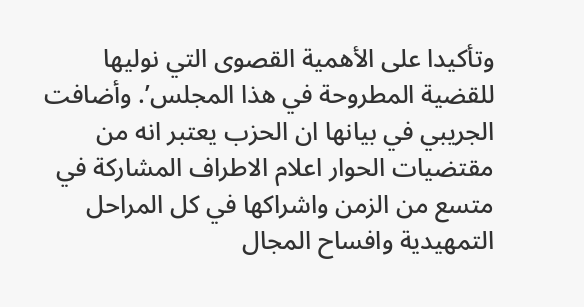وتأكيدا على الأهمية القصوى التي نوليها للقضية المطروحة في هذا المجلس’. وأضافت الجريبي في بيانها ان الحزب يعتبر انه من مقتضيات الحوار اعلام الاطراف المشاركة في متسع من الزمن واشراكها في كل المراحل التمهيدية وافساح المجال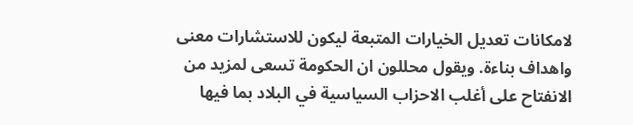لامكانات تعديل الخيارات المتبعة ليكون للاستشارات معنى واهداف بناءة. ويقول محللون ان الحكومة تسعى لمزيد من الانفتاح على أغلب الاحزاب السياسية في البلاد بما فيها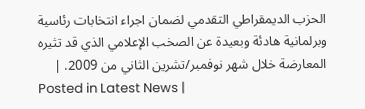الحزب الديمقراطي التقدمي لضمان اجراء انتخابات رئاسية وبرلمانية هادئة وبعيدة عن الصخب الإعلامي الذي قد تثيره المعارضة خلال شهر نوفمبر/تشرين الثاني من 2009. |
Posted in Latest News |